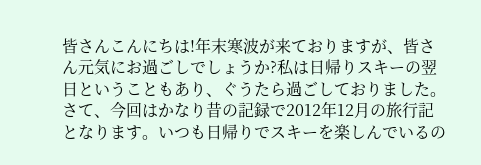皆さんこんにちは!年末寒波が来ておりますが、皆さん元気にお過ごしでしょうか?私は日帰りスキーの翌日ということもあり、ぐうたら過ごしておりました。さて、今回はかなり昔の記録で2012年12月の旅行記となります。いつも日帰りでスキーを楽しんでいるの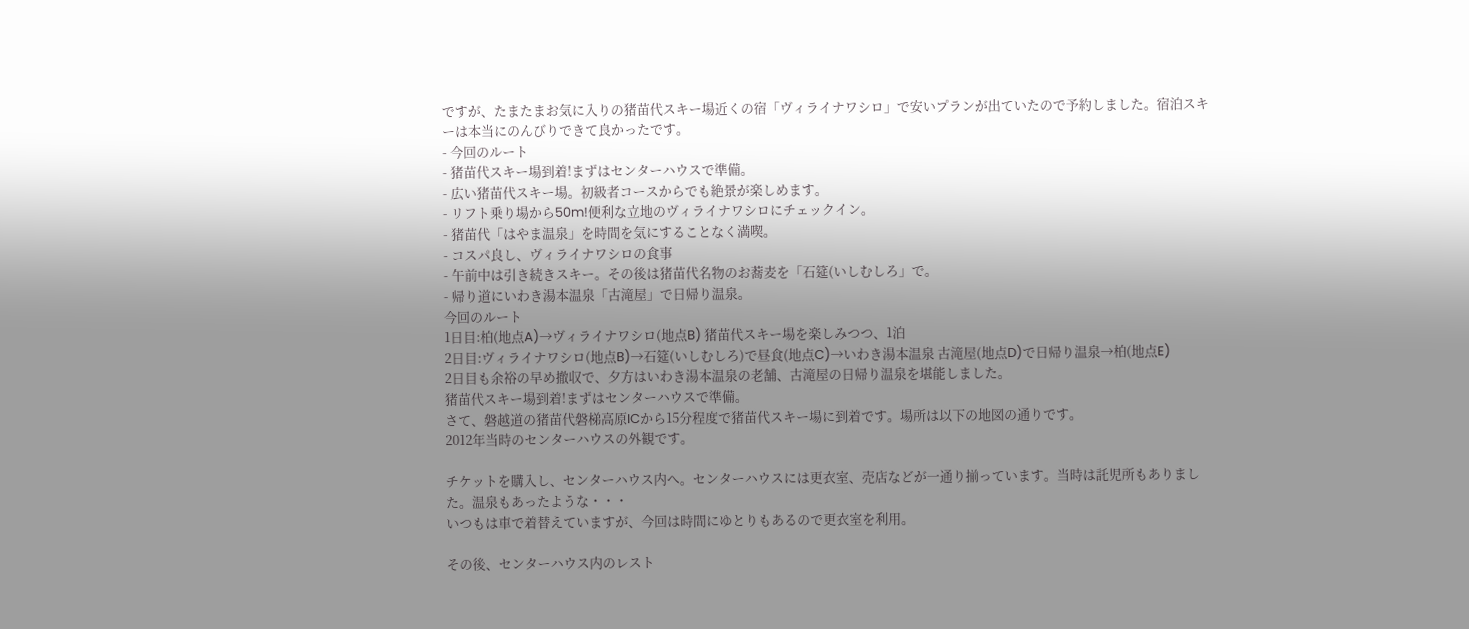ですが、たまたまお気に入りの猪苗代スキー場近くの宿「ヴィライナワシロ」で安いプランが出ていたので予約しました。宿泊スキーは本当にのんびりできて良かったです。
- 今回のルート
- 猪苗代スキー場到着!まずはセンターハウスで準備。
- 広い猪苗代スキー場。初級者コースからでも絶景が楽しめます。
- リフト乗り場から50m!便利な立地のヴィライナワシロにチェックイン。
- 猪苗代「はやま温泉」を時間を気にすることなく満喫。
- コスパ良し、ヴィライナワシロの食事
- 午前中は引き続きスキー。その後は猪苗代名物のお蕎麦を「石筵(いしむしろ」で。
- 帰り道にいわき湯本温泉「古滝屋」で日帰り温泉。
今回のルート
1日目:柏(地点A)→ヴィライナワシロ(地点B) 猪苗代スキー場を楽しみつつ、1泊
2日目:ヴィライナワシロ(地点B)→石筵(いしむしろ)で昼食(地点C)→いわき湯本温泉 古滝屋(地点D)で日帰り温泉→柏(地点E)
2日目も余裕の早め撤収で、夕方はいわき湯本温泉の老舗、古滝屋の日帰り温泉を堪能しました。
猪苗代スキー場到着!まずはセンターハウスで準備。
さて、磐越道の猪苗代磐梯高原ICから15分程度で猪苗代スキー場に到着です。場所は以下の地図の通りです。
2012年当時のセンターハウスの外観です。

チケットを購入し、センターハウス内へ。センターハウスには更衣室、売店などが一通り揃っています。当時は託児所もありました。温泉もあったような・・・
いつもは車で着替えていますが、今回は時間にゆとりもあるので更衣室を利用。

その後、センターハウス内のレスト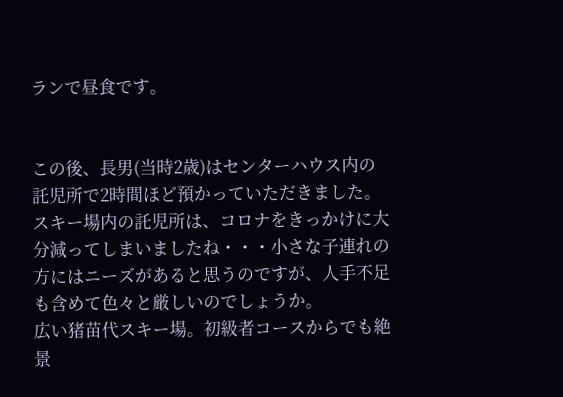ランで昼食です。


この後、長男(当時2歳)はセンターハウス内の託児所で2時間ほど預かっていただきました。スキー場内の託児所は、コロナをきっかけに大分減ってしまいましたね・・・小さな子連れの方にはニーズがあると思うのですが、人手不足も含めて色々と厳しいのでしょうか。
広い猪苗代スキー場。初級者コースからでも絶景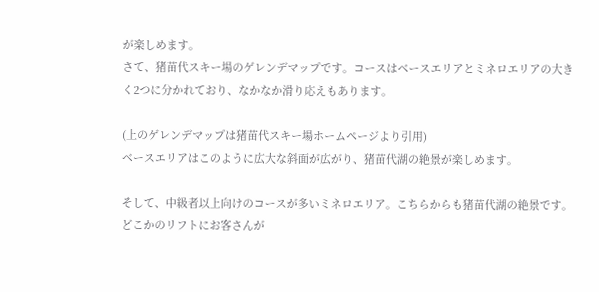が楽しめます。
さて、猪苗代スキー場のゲレンデマップです。コースはベースエリアとミネロエリアの大きく2つに分かれており、なかなか滑り応えもあります。

(上のゲレンデマップは猪苗代スキー場ホームページより引用)
ベースエリアはこのように広大な斜面が広がり、猪苗代湖の絶景が楽しめます。

そして、中級者以上向けのコースが多いミネロエリア。こちらからも猪苗代湖の絶景です。どこかのリフトにお客さんが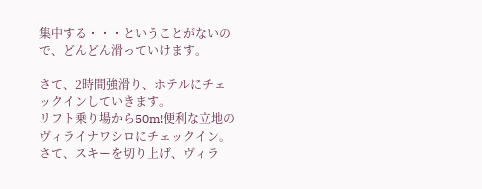集中する・・・ということがないので、どんどん滑っていけます。

さて、2時間強滑り、ホテルにチェックインしていきます。
リフト乗り場から50m!便利な立地のヴィライナワシロにチェックイン。
さて、スキーを切り上げ、ヴィラ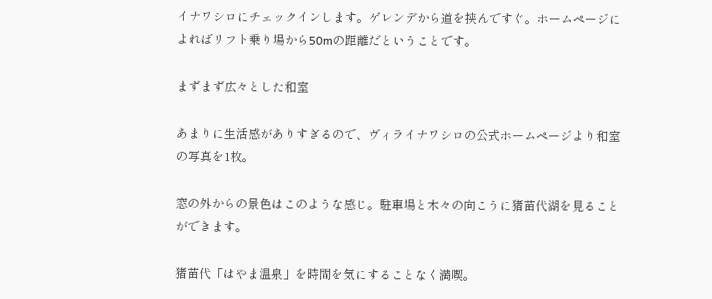イナワシロにチェックインします。ゲレンデから道を挟んですぐ。ホームページによればリフト乗り場から50mの距離だということです。

まずまず広々とした和室

あまりに生活感がありすぎるので、ヴィライナワシロの公式ホームページより和室の写真を1枚。

窓の外からの景色はこのような感じ。駐車場と木々の向こうに猪苗代湖を見ることができます。

猪苗代「はやま温泉」を時間を気にすることなく満喫。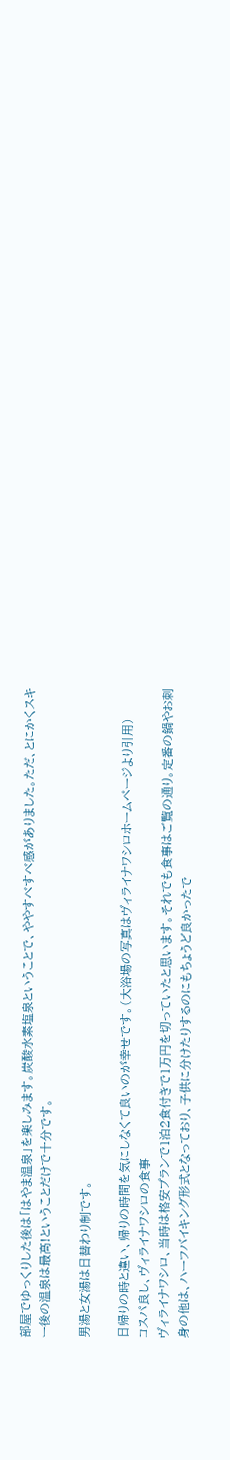部屋でゆっくりした後は「はやま温泉」を楽しみます。炭酸水素塩泉ということで、ややすべすべ感がありました。ただ、とにかくスキー後の温泉は最高!ということだけで十分です。

男湯と女湯は日替わり制です。

日帰りの時と違い、帰りの時間を気にしなくて良いのが幸せです。(大浴場の写真はヴィライナワシロホームページより引用)
コスパ良し、ヴィライナワシロの食事
ヴィライナワシロ、当時は格安プランで1泊2食付きで1万円を切っていたと思います。それでも食事はご覧の通り。定番の鍋やお刺身の他は、ハーフバイキング形式となっており、子供に分けたりするのにもちょうど良かったで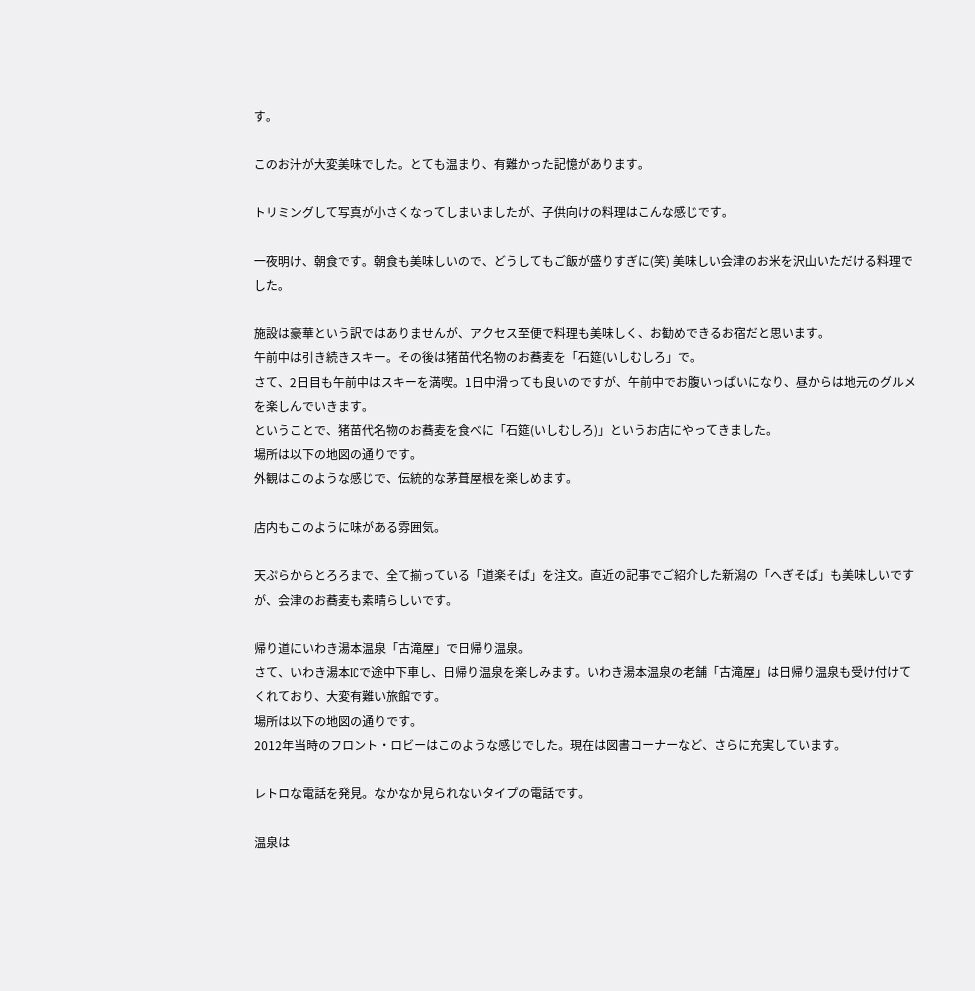す。

このお汁が大変美味でした。とても温まり、有難かった記憶があります。

トリミングして写真が小さくなってしまいましたが、子供向けの料理はこんな感じです。

一夜明け、朝食です。朝食も美味しいので、どうしてもご飯が盛りすぎに(笑) 美味しい会津のお米を沢山いただける料理でした。

施設は豪華という訳ではありませんが、アクセス至便で料理も美味しく、お勧めできるお宿だと思います。
午前中は引き続きスキー。その後は猪苗代名物のお蕎麦を「石筵(いしむしろ」で。
さて、2日目も午前中はスキーを満喫。1日中滑っても良いのですが、午前中でお腹いっぱいになり、昼からは地元のグルメを楽しんでいきます。
ということで、猪苗代名物のお蕎麦を食べに「石筵(いしむしろ)」というお店にやってきました。
場所は以下の地図の通りです。
外観はこのような感じで、伝統的な茅葺屋根を楽しめます。

店内もこのように味がある雰囲気。

天ぷらからとろろまで、全て揃っている「道楽そば」を注文。直近の記事でご紹介した新潟の「へぎそば」も美味しいですが、会津のお蕎麦も素晴らしいです。

帰り道にいわき湯本温泉「古滝屋」で日帰り温泉。
さて、いわき湯本ICで途中下車し、日帰り温泉を楽しみます。いわき湯本温泉の老舗「古滝屋」は日帰り温泉も受け付けてくれており、大変有難い旅館です。
場所は以下の地図の通りです。
2012年当時のフロント・ロビーはこのような感じでした。現在は図書コーナーなど、さらに充実しています。

レトロな電話を発見。なかなか見られないタイプの電話です。

温泉は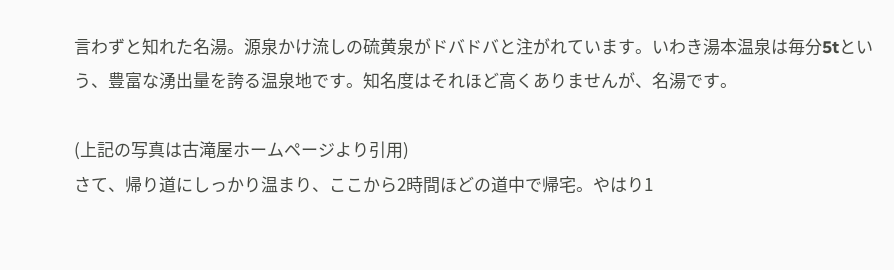言わずと知れた名湯。源泉かけ流しの硫黄泉がドバドバと注がれています。いわき湯本温泉は毎分5tという、豊富な湧出量を誇る温泉地です。知名度はそれほど高くありませんが、名湯です。

(上記の写真は古滝屋ホームページより引用)
さて、帰り道にしっかり温まり、ここから2時間ほどの道中で帰宅。やはり1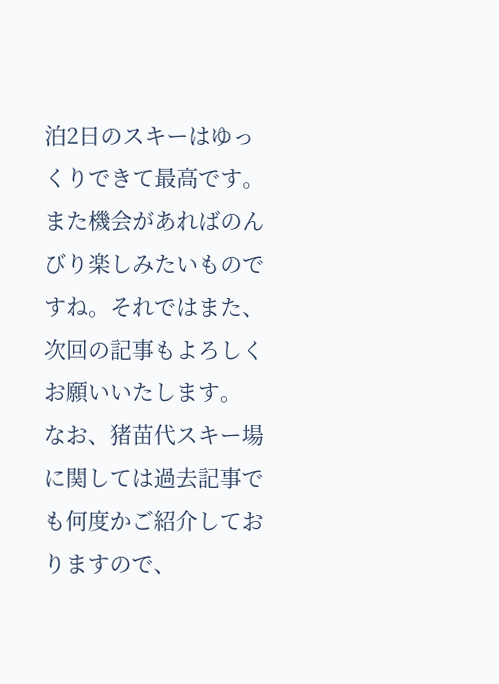泊2日のスキーはゆっくりできて最高です。また機会があればのんびり楽しみたいものですね。それではまた、次回の記事もよろしくお願いいたします。
なお、猪苗代スキー場に関しては過去記事でも何度かご紹介しておりますので、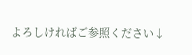よろしければご参照ください↓